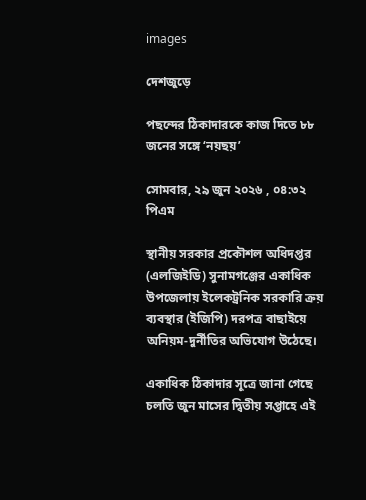images

দেশজুড়ে

পছন্দের ঠিকাদারকে কাজ দিতে ৮৮ জনের সঙ্গে ‘নয়ছয়’

সোমবার, ২৯ জুন ২০২৬ , ০৪:৩২ পিএম

স্থানীয় সরকার প্রকৌশল অধিদপ্তর (এলজিইডি) সুনামগঞ্জের একাধিক উপজেলায় ইলেকট্রনিক সরকারি ক্রয় ব্যবস্থার (ইজিপি) দরপত্র বাছাইয়ে অনিয়ম-দুর্নীতির অভিযোগ উঠেছে।

একাধিক ঠিকাদার সূত্রে জানা গেছে চলতি জুন মাসের দ্বিতীয় সপ্তাহে এই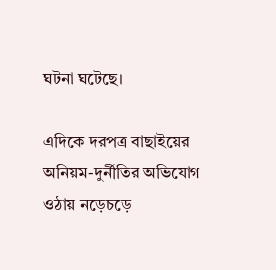ঘটনা ঘটেছে।

এদিকে দরপত্র বাছাইয়ের অনিয়ম-দুর্নীতির অভিযোগ ওঠায় নড়েচড়ে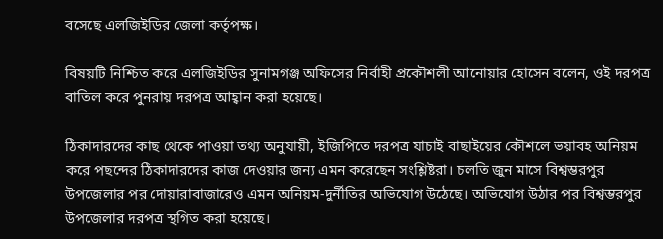বসেছে এলজিইডির জেলা কর্তৃপক্ষ।

বিষয়টি নিশ্চিত করে এলজিইডির সুনামগঞ্জ অফিসের নির্বাহী প্রকৌশলী আনোয়ার হোসেন বলেন, ওই দরপত্র বাতিল করে পুনরায় দরপত্র আহ্বান করা হয়েছে।

ঠিকাদারদের কাছ থেকে পাওয়া তথ্য অনুযায়ী, ইজিপিতে দরপত্র যাচাই বাছাইয়ের কৌশলে ভয়াবহ অনিয়ম করে পছন্দের ঠিকাদারদের কাজ দেওয়ার জন্য এমন করেছেন সংশ্লিষ্টরা। চলতি জুন মাসে বিশ্বম্ভরপুর উপজেলার পর দোয়ারাবাজারেও এমন অনিয়ম-দুর্নীতির অভিযোগ উঠেছে। অভিযোগ উঠার পর বিশ্বম্ভরপুর উপজেলার দরপত্র স্থগিত করা হয়েছে।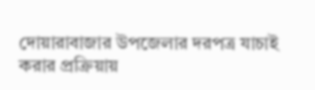দোয়ারাবাজার উপজেলার দরপত্র যাচাই করার প্রক্রিয়ায়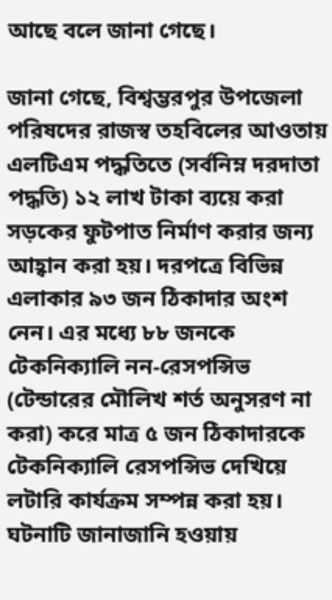আছে বলে জানা গেছে।

জানা গেছে, বিশ্বম্ভরপুর উপজেলা পরিষদের রাজস্ব তহবিলের আওতায় এলটিএম পদ্ধতিতে (সর্বনিম্ন দরদাতা পদ্ধতি) ১২ লাখ টাকা ব্যয়ে করা সড়কের ফুটপাত নির্মাণ করার জন্য আহ্বান করা হয়। দরপত্রে বিভিন্ন এলাকার ৯৩ জন ঠিকাদার অংশ নেন। এর মধ্যে ৮৮ জনকে টেকনিক্যালি নন-রেসপন্সিভ (টেন্ডারের মৌলিখ শর্ত অনুসরণ না করা) করে মাত্র ৫ জন ঠিকাদারকে টেকনিক্যালি রেসপন্সিভ দেখিয়ে লটারি কার্যক্রম সম্পন্ন করা হয়। ঘটনাটি জানাজানি হওয়ায়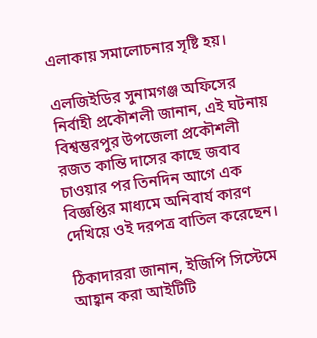এলাকায় সমালোচনার সৃষ্টি হয়।

এলজিইডির সুনামগঞ্জ অফিসের নির্বাহী প্রকৌশলী জানান, এই ঘটনায় বিশ্বম্ভরপুর উপজেলা প্রকৌশলী রজত কান্তি দাসের কাছে জবাব চাওয়ার পর তিনদিন আগে এক বিজ্ঞপ্তির মাধ্যমে অনিবার্য কারণ দেখিয়ে ওই দরপত্র বাতিল করেছেন।

ঠিকাদাররা জানান, ইজিপি সিস্টেমে আহ্বান করা আইটিটি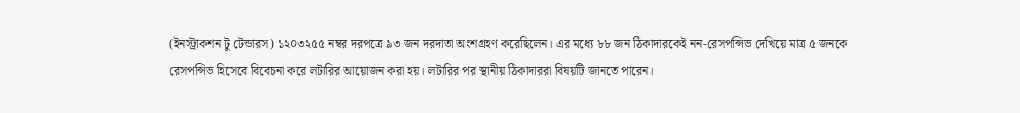(ইনস্ট্রাকশন টু টেন্ডারস) ১২০৩২৫৫ নম্বর দরপত্রে ৯৩ জন দরদাতা অংশগ্রহণ করেছিলেন। এর মধ্যে ৮৮ জন ঠিকাদারকেই নন-রেসপন্সিভ দেখিয়ে মাত্র ৫ জনকে রেসপন্সিভ হিসেবে বিবেচনা করে লটারির আয়োজন করা হয়। লটারির পর স্থানীয় ঠিকাদাররা বিষয়টি জানতে পারেন।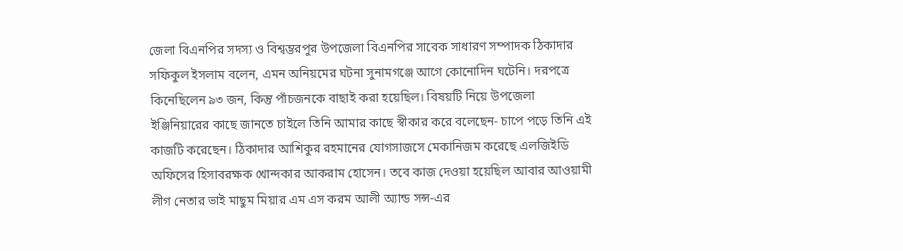জেলা বিএনপির সদস্য ও বিশ্বম্ভরপুর উপজেলা বিএনপির সাবেক সাধারণ সম্পাদক ঠিকাদার সফিকুল ইসলাম বলেন, এমন অনিয়মের ঘটনা সুনামগঞ্জে আগে কোনোদিন ঘটেনি। দরপত্রে কিনেছিলেন ৯৩ জন, কিন্তু পাঁচজনকে বাছাই করা হয়েছিল। বিষয়টি নিয়ে উপজেলা ইঞ্জিনিয়ারের কাছে জানতে চাইলে তিনি আমার কাছে স্বীকার করে বলেছেন- চাপে পড়ে তিনি এই কাজটি করেছেন। ঠিকাদার আশিকুর রহমানের যোগসাজসে মেকানিজম করেছে এলজিইডি অফিসের হিসাবরক্ষক খোন্দকার আকরাম হোসেন। তবে কাজ দেওয়া হয়েছিল আবার আওয়ামী লীগ নেতার ভাই মাছুম মিয়ার এম এস করম আলী অ্যান্ড সন্স-এর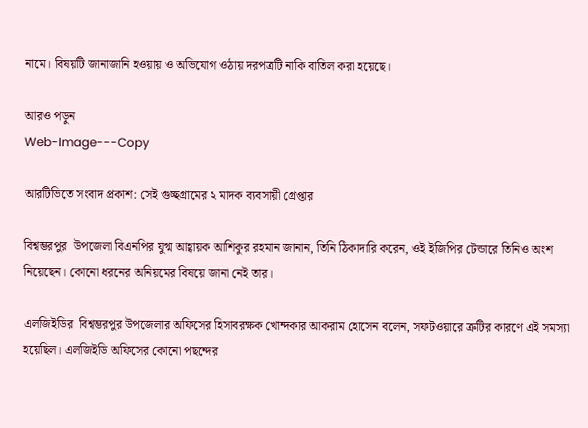নামে। বিষয়টি জানাজানি হওয়ায় ও অভিযোগ ওঠায় দরপত্রটি নাকি বাতিল করা হয়েছে।

আরও পড়ুন
Web-Image---Copy

আরটিভিতে সংবাদ প্রকাশ: সেই গুচ্ছগ্রামের ২ মাদক ব্যবসায়ী গ্রেপ্তার

বিশ্বম্ভরপুর  উপজেলা বিএনপির যুগ্ম আহ্বায়ক আশিকুর রহমান জানান, তিনি ঠিকাদারি করেন, ওই ইজিপির টেন্ডারে তিনিও অংশ নিয়েছেন। কোনো ধরনের অনিয়মের বিষয়ে জানা নেই তার।

এলজিইডির  বিশ্বম্ভরপুর উপজেলার অফিসের হিসাবরক্ষক খোন্দকার আকরাম হোসেন বলেন, সফটওয়ারে ত্রুটির কারণে এই সমস্যা হয়েছিল। এলজিইডি অফিসের কোনো পছন্দের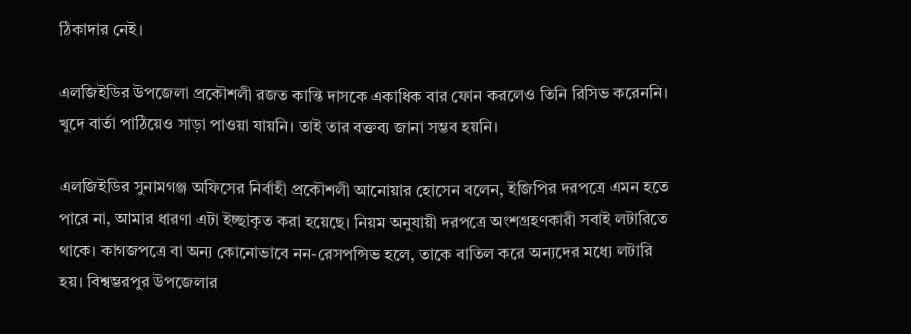ঠিকাদার নেই।

এলজিইডির উপজেলা প্রকৌশলী রজত কান্তি দাসকে একাধিক বার ফোন করলেও তিনি রিসিভ করেননি। খুদে বার্তা পাঠিয়েও সাড়া পাওয়া যায়নি। তাই তার বক্তব্য জানা সম্ভব হয়নি।

এলজিইডির সুনামগঞ্জ অফিসের নির্বাহী প্রকৌশলী আনোয়ার হোসেন বলেন, ইজিপির দরপত্রে এমন হতে পারে না, আমার ধারণা এটা ইচ্ছাকৃত করা হয়েছে। নিয়ম অনুযায়ী দরপত্রে অংশগ্রহণকারী সবাই লটারিতে থাকে। কাগজপত্রে বা অন্য কোনোভাবে নন-রেসপন্সিভ হলে, তাকে বাতিল করে অন্যদের মধ্যে লটারি হয়। বিশ্বম্ভরপুর উপজেলার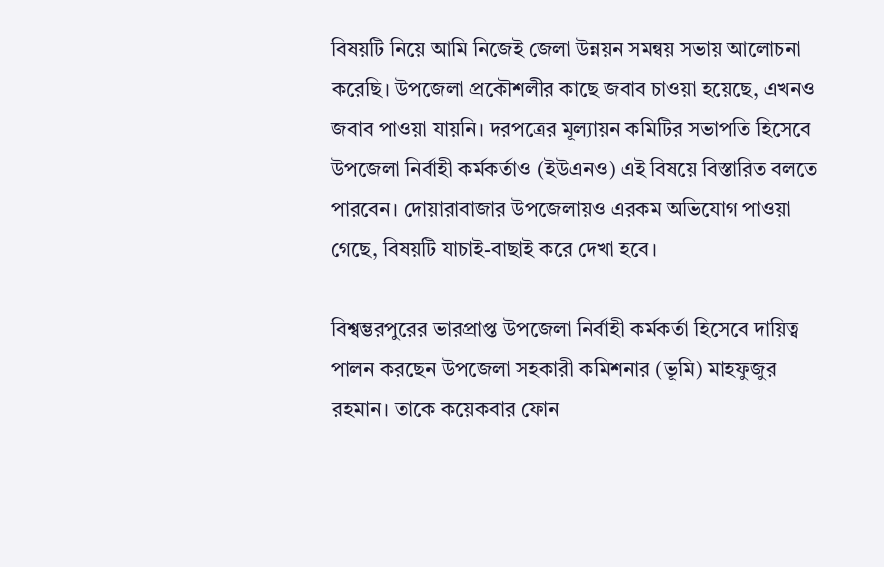বিষয়টি নিয়ে আমি নিজেই জেলা উন্নয়ন সমন্বয় সভায় আলোচনা করেছি। উপজেলা প্রকৌশলীর কাছে জবাব চাওয়া হয়েছে, এখনও জবাব পাওয়া যায়নি। দরপত্রের মূল্যায়ন কমিটির সভাপতি হিসেবে উপজেলা নির্বাহী কর্মকর্তাও (ইউএনও) এই বিষয়ে বিস্তারিত বলতে পারবেন। দোয়ারাবাজার উপজেলায়ও এরকম অভিযোগ পাওয়া গেছে, বিষয়টি যাচাই-বাছাই করে দেখা হবে।

বিশ্বম্ভরপুরের ভারপ্রাপ্ত উপজেলা নির্বাহী কর্মকর্তা হিসেবে দায়িত্ব পালন করছেন উপজেলা সহকারী কমিশনার (ভূমি) মাহফুজুর রহমান। তাকে কয়েকবার ফোন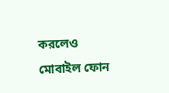করলেও মোবাইল ফোন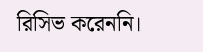রিসিভ করেননি।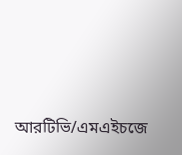আরটিভি/এমএইচজে